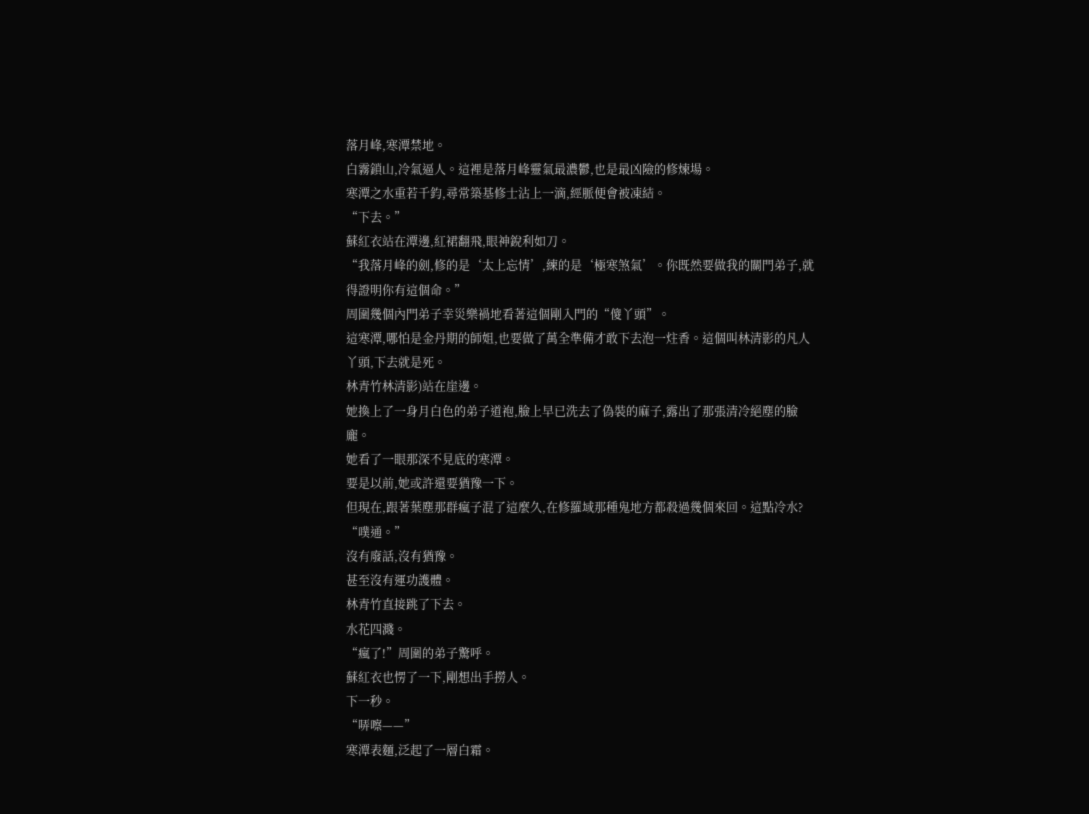落月峰,寒潭禁地。
白霧鎖山,冷氣逼人。這裡是落月峰靈氣最濃鬱,也是最凶險的修煉場。
寒潭之水重若千鈞,尋常築基修士沾上一滴,經脈便會被凍結。
“下去。”
蘇紅衣站在潭邊,紅裙翻飛,眼神銳利如刀。
“我落月峰的劍,修的是‘太上忘情’,練的是‘極寒煞氣’。你既然要做我的關門弟子,就得證明你有這個命。”
周圍幾個內門弟子幸災樂禍地看著這個剛入門的“傻丫頭”。
這寒潭,哪怕是金丹期的師姐,也要做了萬全準備才敢下去泡一炷香。這個叫林清影的凡人丫頭,下去就是死。
林青竹林清影)站在崖邊。
她換上了一身月白色的弟子道袍,臉上早已洗去了偽裝的麻子,露出了那張清冷絕塵的臉龐。
她看了一眼那深不見底的寒潭。
要是以前,她或許還要猶豫一下。
但現在,跟著葉塵那群瘋子混了這麼久,在修羅域那種鬼地方都殺過幾個來回。這點冷水?
“噗通。”
沒有廢話,沒有猶豫。
甚至沒有運功護體。
林青竹直接跳了下去。
水花四濺。
“瘋了!”周圍的弟子驚呼。
蘇紅衣也愣了一下,剛想出手撈人。
下一秒。
“哢嚓——”
寒潭表麵,泛起了一層白霜。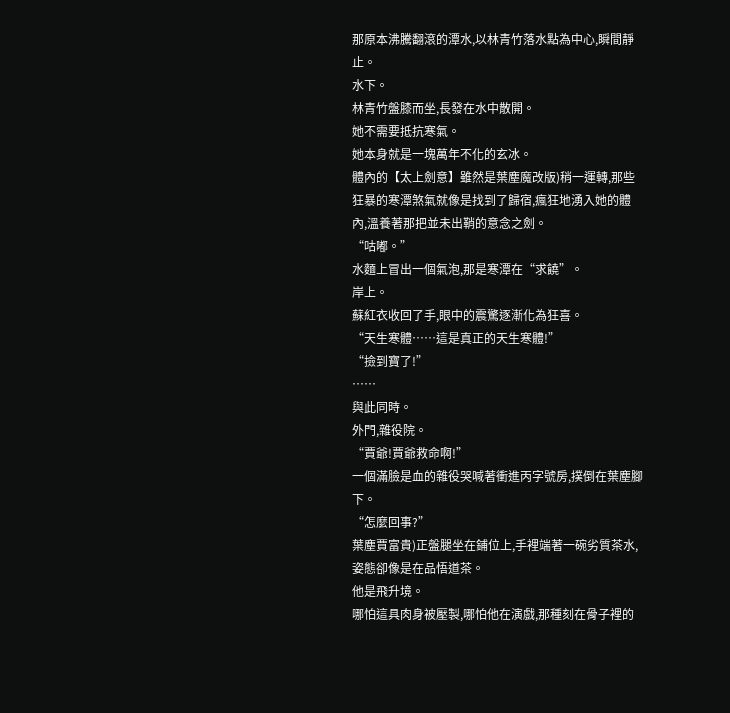那原本沸騰翻滾的潭水,以林青竹落水點為中心,瞬間靜止。
水下。
林青竹盤膝而坐,長發在水中散開。
她不需要抵抗寒氣。
她本身就是一塊萬年不化的玄冰。
體內的【太上劍意】雖然是葉塵魔改版)稍一運轉,那些狂暴的寒潭煞氣就像是找到了歸宿,瘋狂地湧入她的體內,溫養著那把並未出鞘的意念之劍。
“咕嘟。”
水麵上冒出一個氣泡,那是寒潭在“求饒”。
岸上。
蘇紅衣收回了手,眼中的震驚逐漸化為狂喜。
“天生寒體……這是真正的天生寒體!”
“撿到寶了!”
……
與此同時。
外門,雜役院。
“賈爺!賈爺救命啊!”
一個滿臉是血的雜役哭喊著衝進丙字號房,撲倒在葉塵腳下。
“怎麼回事?”
葉塵賈富貴)正盤腿坐在鋪位上,手裡端著一碗劣質茶水,姿態卻像是在品悟道茶。
他是飛升境。
哪怕這具肉身被壓製,哪怕他在演戲,那種刻在骨子裡的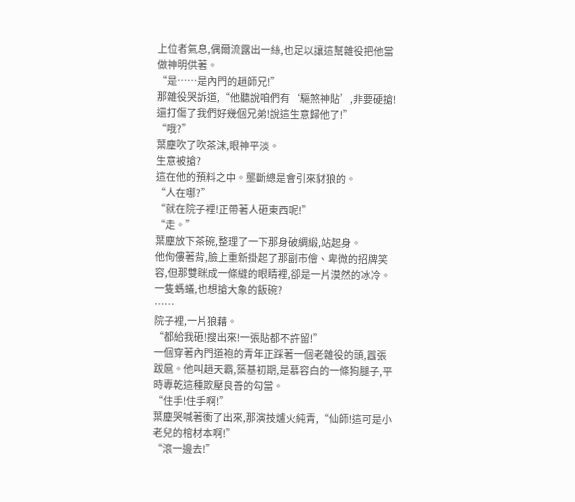上位者氣息,偶爾流露出一絲,也足以讓這幫雜役把他當做神明供著。
“是……是內門的趙師兄!”
那雜役哭訴道,“他聽說咱們有‘驅煞神貼’,非要硬搶!還打傷了我們好幾個兄弟!說這生意歸他了!”
“哦?”
葉塵吹了吹茶沫,眼神平淡。
生意被搶?
這在他的預料之中。壟斷總是會引來豺狼的。
“人在哪?”
“就在院子裡!正帶著人砸東西呢!”
“走。”
葉塵放下茶碗,整理了一下那身破綢緞,站起身。
他佝僂著背,臉上重新掛起了那副市儈、卑微的招牌笑容,但那雙眯成一條縫的眼睛裡,卻是一片漠然的冰冷。
一隻螞蟻,也想搶大象的飯碗?
……
院子裡,一片狼藉。
“都給我砸!搜出來!一張貼都不許留!”
一個穿著內門道袍的青年正踩著一個老雜役的頭,囂張跋扈。他叫趙天霸,築基初期,是慕容白的一條狗腿子,平時專乾這種欺壓良善的勾當。
“住手!住手啊!”
葉塵哭喊著衝了出來,那演技爐火純青,“仙師!這可是小老兒的棺材本啊!”
“滾一邊去!”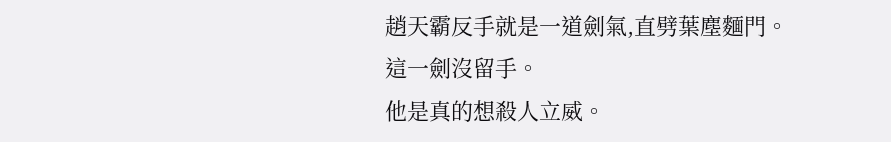趙天霸反手就是一道劍氣,直劈葉塵麵門。
這一劍沒留手。
他是真的想殺人立威。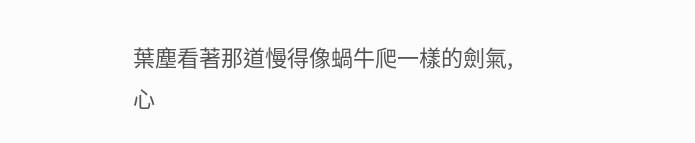葉塵看著那道慢得像蝸牛爬一樣的劍氣,心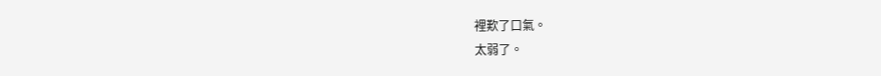裡歎了口氣。
太弱了。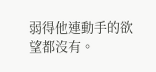弱得他連動手的欲望都沒有。